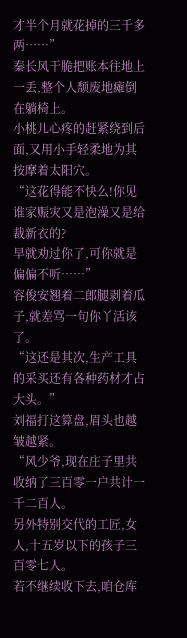才半个月就花掉的三千多两……”
秦长风干脆把账本往地上一丢,整个人颓废地瘫倒在躺椅上。
小桃儿心疼的赶紧绕到后面,又用小手轻柔地为其按摩着太阳穴。
“这花得能不快么!你见谁家赈灾又是泡澡又是给裁新衣的?
早就劝过你了,可你就是偏偏不听……”
容俊安翘着二郎腿剥着瓜子,就差骂一句你丫活该了。
“这还是其次,生产工具的采买还有各种药材才占大头。”
刘福打这算盘,眉头也越皱越紧。
“风少爷,现在庄子里共收纳了三百零一户共计一千二百人。
另外特别交代的工匠,女人,十五岁以下的孩子三百零七人。
若不继续收下去,咱仓库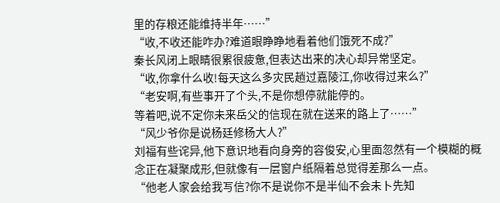里的存粮还能维持半年……”
“收,不收还能咋办?难道眼睁睁地看着他们饿死不成?”
秦长风闭上眼睛很累很疲惫,但表达出来的决心却异常坚定。
“收,你拿什么收!每天这么多灾民趟过嘉陵江,你收得过来么?”
“老安啊,有些事开了个头,不是你想停就能停的。
等着吧,说不定你未来岳父的信现在就在送来的路上了……”
“风少爷你是说杨廷修杨大人?”
刘福有些诧异,他下意识地看向身旁的容俊安,心里面忽然有一个模糊的概念正在凝聚成形,但就像有一层窗户纸隔着总觉得差那么一点。
“他老人家会给我写信?你不是说你不是半仙不会未卜先知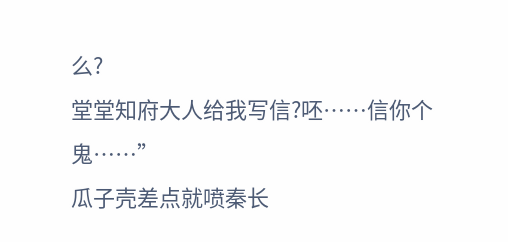么?
堂堂知府大人给我写信?呸……信你个鬼……”
瓜子壳差点就喷秦长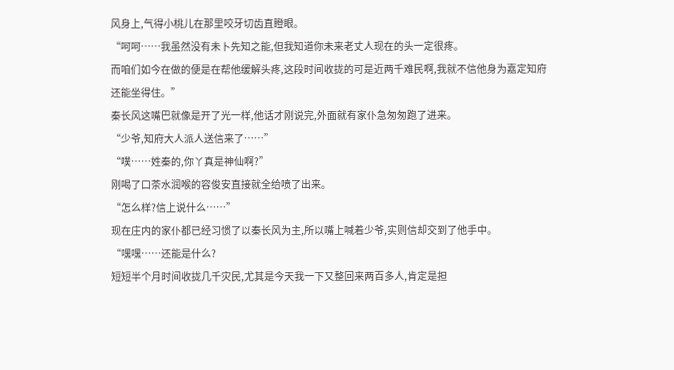风身上,气得小桃儿在那里咬牙切齿直瞪眼。
“呵呵……我虽然没有未卜先知之能,但我知道你未来老丈人现在的头一定很疼。
而咱们如今在做的便是在帮他缓解头疼,这段时间收拢的可是近两千难民啊,我就不信他身为嘉定知府还能坐得住。”
秦长风这嘴巴就像是开了光一样,他话才刚说完,外面就有家仆急匆匆跑了进来。
“少爷,知府大人派人送信来了……”
“噗……姓秦的,你丫真是神仙啊?”
刚喝了口茶水润喉的容俊安直接就全给喷了出来。
“怎么样?信上说什么……”
现在庄内的家仆都已经习惯了以秦长风为主,所以嘴上喊着少爷,实则信却交到了他手中。
“嘿嘿……还能是什么?
短短半个月时间收拢几千灾民,尤其是今天我一下又整回来两百多人,肯定是担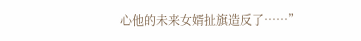心他的未来女婿扯旗造反了……”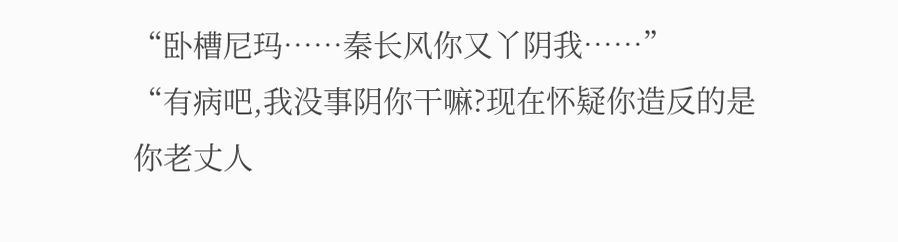“卧槽尼玛……秦长风你又丫阴我……”
“有病吧,我没事阴你干嘛?现在怀疑你造反的是你老丈人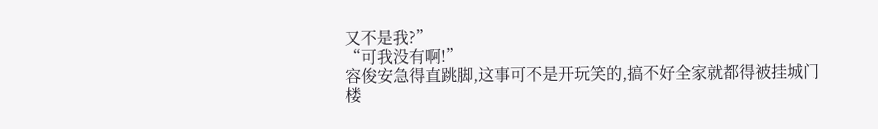又不是我?”
“可我没有啊!”
容俊安急得直跳脚,这事可不是开玩笑的,搞不好全家就都得被挂城门楼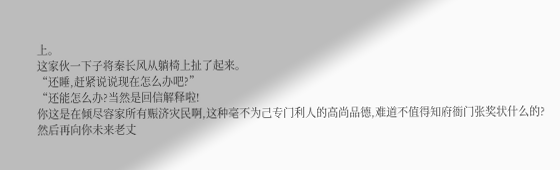上。
这家伙一下子将秦长风从躺椅上扯了起来。
“还睡,赶紧说说现在怎么办吧?”
“还能怎么办?当然是回信解释啦!
你这是在倾尽容家所有赈济灾民啊,这种毫不为己专门利人的高尚品德,难道不值得知府衙门张奖状什么的?
然后再向你未来老丈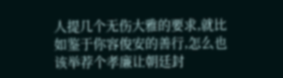人提几个无伤大雅的要求,就比如鉴于你容俊安的善行,怎么也该举荐个孝廉让朝廷封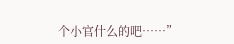个小官什么的吧……”